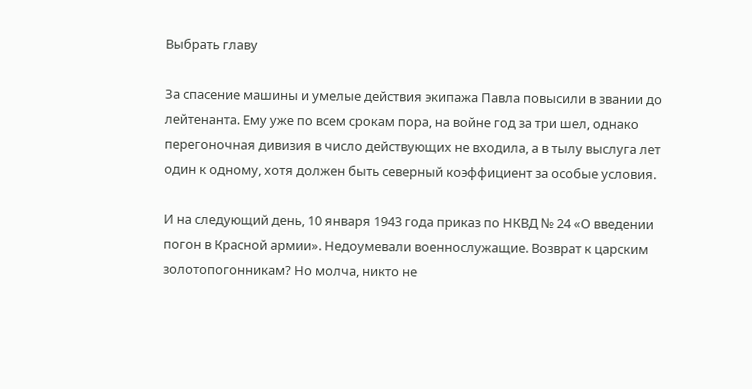Выбрать главу

За спасение машины и умелые действия экипажа Павла повысили в звании до лейтенанта. Ему уже по всем срокам пора, на войне год за три шел, однако перегоночная дивизия в число действующих не входила, а в тылу выслуга лет один к одному, хотя должен быть северный коэффициент за особые условия.

И на следующий день, 10 января 1943 года приказ по НКВД № 24 «О введении погон в Красной армии». Недоумевали военнослужащие. Возврат к царским золотопогонникам? Но молча, никто не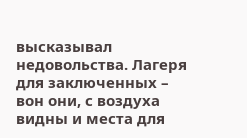высказывал недовольства. Лагеря для заключенных – вон они, с воздуха видны и места для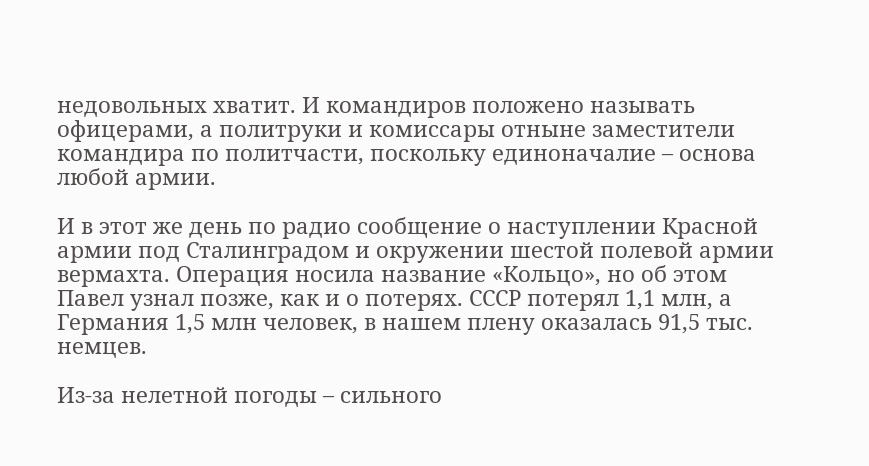недовольных хватит. И командиров положено называть офицерами, а политруки и комиссары отныне заместители командира по политчасти, поскольку единоначалие – основа любой армии.

И в этот же день по радио сообщение о наступлении Красной армии под Сталинградом и окружении шестой полевой армии вермахта. Операция носила название «Кольцо», но об этом Павел узнал позже, как и о потерях. СССР потерял 1,1 млн, а Германия 1,5 млн человек, в нашем плену оказалась 91,5 тыс. немцев.

Из-за нелетной погоды – сильного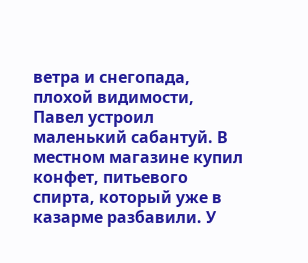ветра и снегопада, плохой видимости, Павел устроил маленький сабантуй. В местном магазине купил конфет, питьевого спирта, который уже в казарме разбавили. У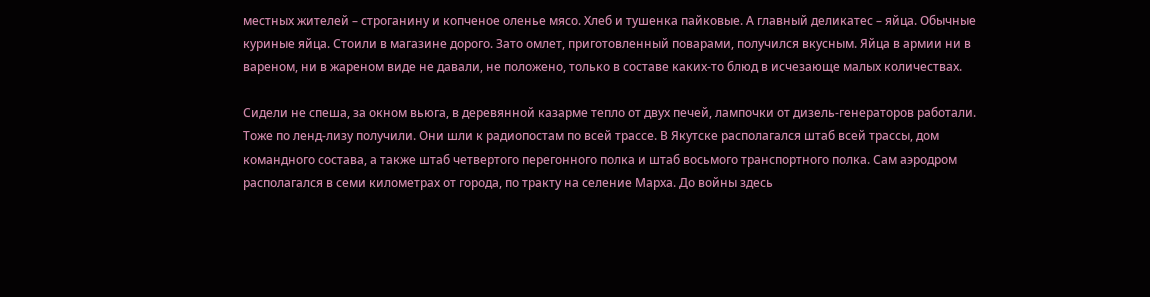местных жителей – строганину и копченое оленье мясо. Хлеб и тушенка пайковые. А главный деликатес – яйца. Обычные куриные яйца. Стоили в магазине дорого. Зато омлет, приготовленный поварами, получился вкусным. Яйца в армии ни в вареном, ни в жареном виде не давали, не положено, только в составе каких-то блюд в исчезающе малых количествах.

Сидели не спеша, за окном вьюга, в деревянной казарме тепло от двух печей, лампочки от дизель-генераторов работали. Тоже по ленд-лизу получили. Они шли к радиопостам по всей трассе. В Якутске располагался штаб всей трассы, дом командного состава, а также штаб четвертого перегонного полка и штаб восьмого транспортного полка. Сам аэродром располагался в семи километрах от города, по тракту на селение Марха. До войны здесь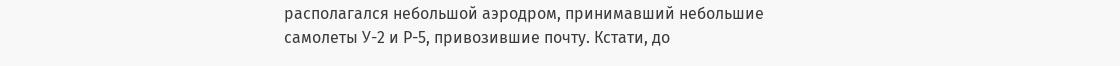располагался небольшой аэродром, принимавший небольшие самолеты У-2 и Р-5, привозившие почту. Кстати, до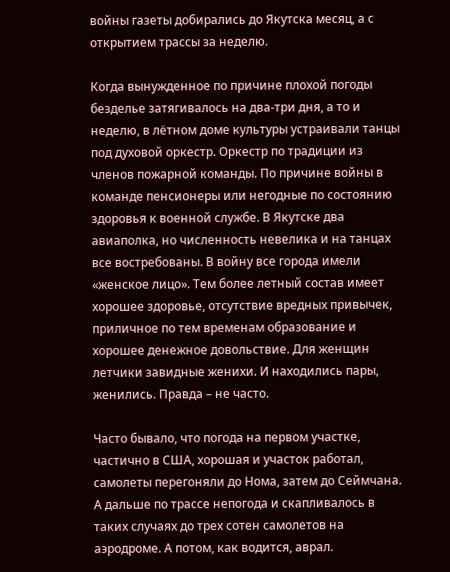войны газеты добирались до Якутска месяц, а с открытием трассы за неделю.

Когда вынужденное по причине плохой погоды безделье затягивалось на два-три дня, а то и неделю, в лётном доме культуры устраивали танцы под духовой оркестр. Оркестр по традиции из членов пожарной команды. По причине войны в команде пенсионеры или негодные по состоянию здоровья к военной службе. В Якутске два авиаполка, но численность невелика и на танцах все востребованы. В войну все города имели «женское лицо». Тем более летный состав имеет хорошее здоровье, отсутствие вредных привычек, приличное по тем временам образование и хорошее денежное довольствие. Для женщин летчики завидные женихи. И находились пары, женились. Правда – не часто.

Часто бывало, что погода на первом участке, частично в США, хорошая и участок работал, самолеты перегоняли до Нома, затем до Сеймчана. А дальше по трассе непогода и скапливалось в таких случаях до трех сотен самолетов на аэродроме. А потом, как водится, аврал.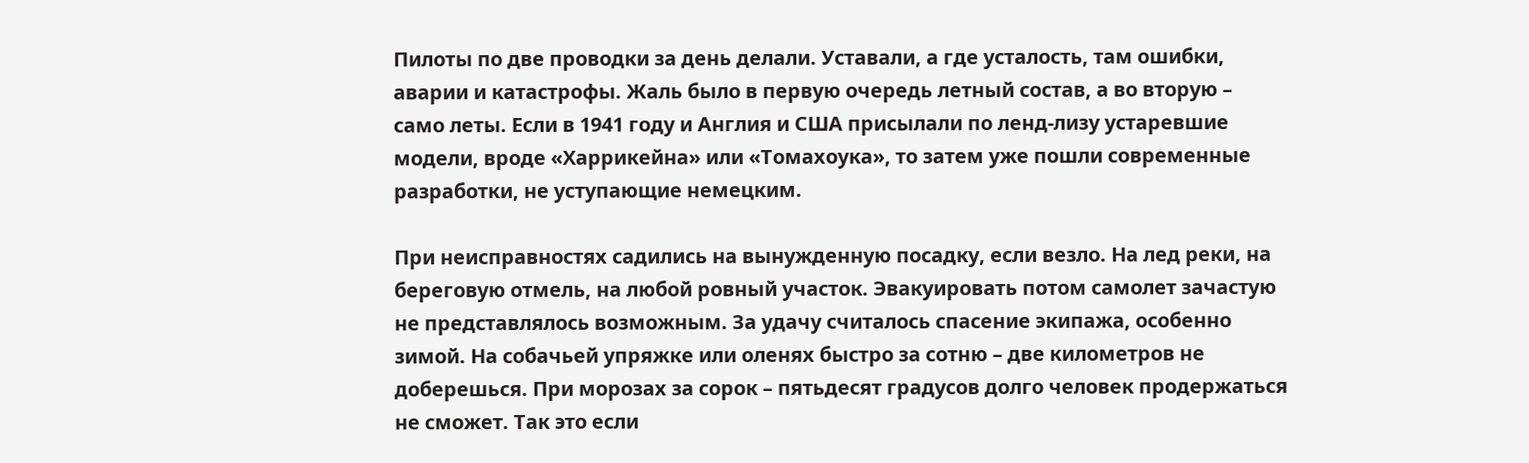Пилоты по две проводки за день делали. Уставали, а где усталость, там ошибки, аварии и катастрофы. Жаль было в первую очередь летный состав, а во вторую – само леты. Если в 1941 году и Англия и США присылали по ленд-лизу устаревшие модели, вроде «Харрикейна» или «Томахоука», то затем уже пошли современные разработки, не уступающие немецким.

При неисправностях садились на вынужденную посадку, если везло. На лед реки, на береговую отмель, на любой ровный участок. Эвакуировать потом самолет зачастую не представлялось возможным. За удачу считалось спасение экипажа, особенно зимой. На собачьей упряжке или оленях быстро за сотню – две километров не доберешься. При морозах за сорок – пятьдесят градусов долго человек продержаться не сможет. Так это если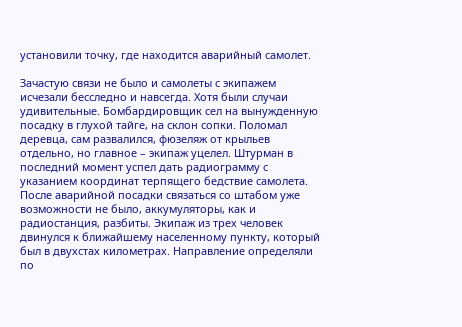установили точку, где находится аварийный самолет.

Зачастую связи не было и самолеты с экипажем исчезали бесследно и навсегда. Хотя были случаи удивительные. Бомбардировщик сел на вынужденную посадку в глухой тайге, на склон сопки. Поломал деревца, сам развалился, фюзеляж от крыльев отдельно, но главное – экипаж уцелел. Штурман в последний момент успел дать радиограмму с указанием координат терпящего бедствие самолета. После аварийной посадки связаться со штабом уже возможности не было, аккумуляторы, как и радиостанция, разбиты. Экипаж из трех человек двинулся к ближайшему населенному пункту, который был в двухстах километрах. Направление определяли по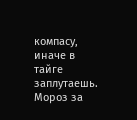компасу, иначе в тайге заплутаешь. Мороз за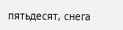пятьдесят, снега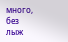много, без лыж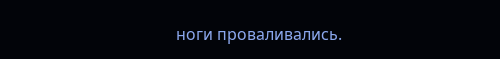ноги проваливались.